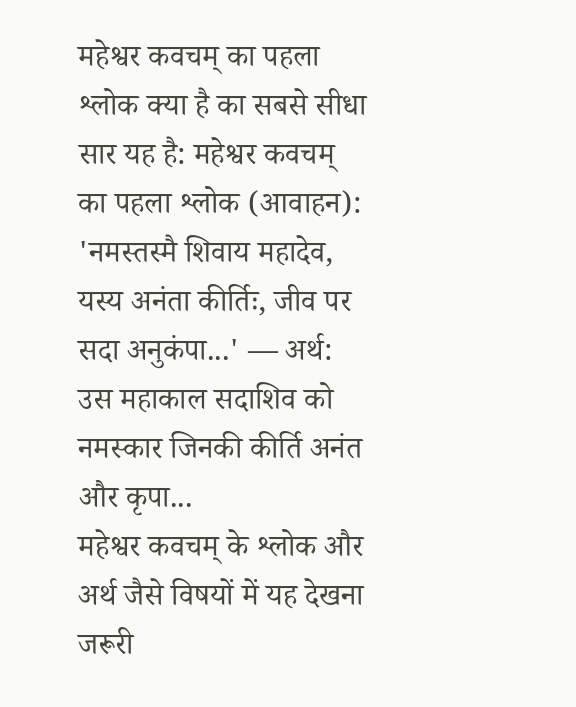महेश्वर कवचम् का पहला श्लोक क्या है का सबसे सीधा सार यह है: महेश्वर कवचम् का पहला श्लोक (आवाहन): 'नमस्तस्मै शिवाय महादेव, यस्य अनंता कीर्तिः, जीव पर सदा अनुकंपा...' — अर्थ: उस महाकाल सदाशिव को नमस्कार जिनकी कीर्ति अनंत और कृपा...
महेश्वर कवचम् के श्लोक और अर्थ जैसे विषयों में यह देखना जरूरी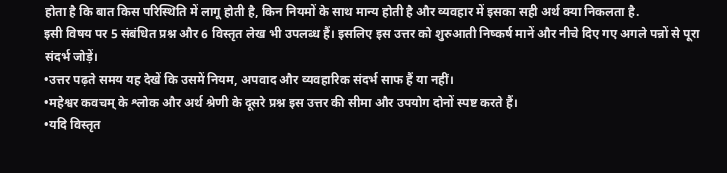होता है कि बात किस परिस्थिति में लागू होती है, किन नियमों के साथ मान्य होती है और व्यवहार में इसका सही अर्थ क्या निकलता है.
इसी विषय पर 5 संबंधित प्रश्न और 6 विस्तृत लेख भी उपलब्ध हैं। इसलिए इस उत्तर को शुरुआती निष्कर्ष मानें और नीचे दिए गए अगले पन्नों से पूरा संदर्भ जोड़ें।
•उत्तर पढ़ते समय यह देखें कि उसमें नियम, अपवाद और व्यवहारिक संदर्भ साफ हैं या नहीं।
•महेश्वर कवचम् के श्लोक और अर्थ श्रेणी के दूसरे प्रश्न इस उत्तर की सीमा और उपयोग दोनों स्पष्ट करते हैं।
•यदि विस्तृत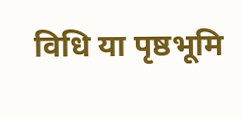विधि या पृष्ठभूमि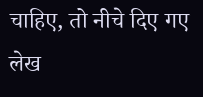चाहिए, तो नीचे दिए गए लेख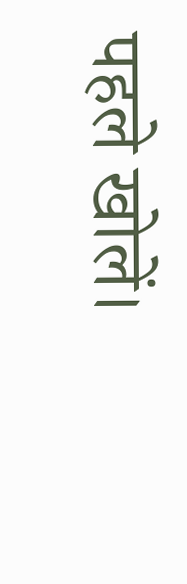पहले खोलें।